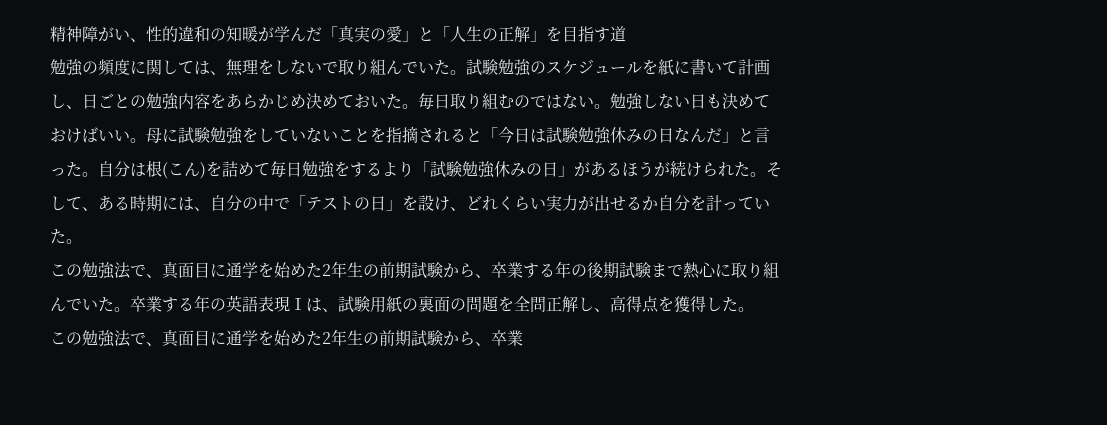精神障がい、性的違和の知暖が学んだ「真実の愛」と「人生の正解」を目指す道
勉強の頻度に関しては、無理をしないで取り組んでいた。試験勉強のスケジュールを紙に書いて計画し、日ごとの勉強内容をあらかじめ決めておいた。毎日取り組むのではない。勉強しない日も決めておけばいい。母に試験勉強をしていないことを指摘されると「今日は試験勉強休みの日なんだ」と言った。自分は根(こん)を詰めて毎日勉強をするより「試験勉強休みの日」があるほうが続けられた。そして、ある時期には、自分の中で「テストの日」を設け、どれくらい実力が出せるか自分を計っていた。
この勉強法で、真面目に通学を始めた2年生の前期試験から、卒業する年の後期試験まで熱心に取り組んでいた。卒業する年の英語表現Ⅰは、試験用紙の裏面の問題を全問正解し、高得点を獲得した。
この勉強法で、真面目に通学を始めた2年生の前期試験から、卒業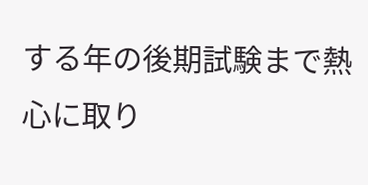する年の後期試験まで熱心に取り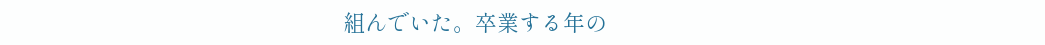組んでいた。卒業する年の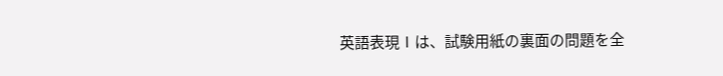英語表現Ⅰは、試験用紙の裏面の問題を全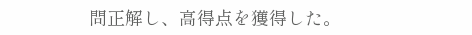問正解し、高得点を獲得した。